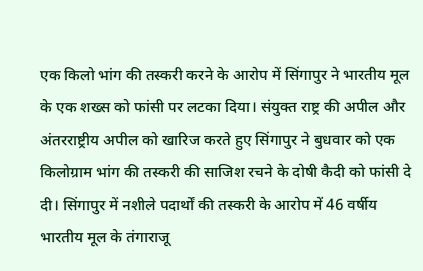एक किलो भांग की तस्करी करने के आरोप में सिंगापुर ने भारतीय मूल के एक शख्स को फांसी पर लटका दिया। संयुक्त राष्ट्र की अपील और अंतरराष्ट्रीय अपील को खारिज करते हुए सिंगापुर ने बुधवार को एक किलोग्राम भांग की तस्करी की साजिश रचने के दोषी कैदी को फांसी दे दी। सिंगापुर में नशीले पदार्थों की तस्करी के आरोप में 46 वर्षीय भारतीय मूल के तंगाराजू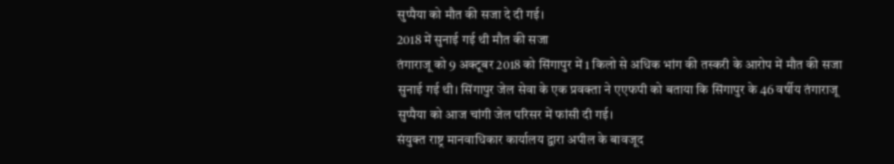सुप्पैया को मौत की सजा दे दी गई।
2018 में सुनाई गई थी मौत की सजा
तंगाराजू को 9 अक्टूबर 2018 को सिंगापुर में 1 किलो से अधिक भांग की तस्करी के आरोप में मौत की सजा सुनाई गई थी। सिंगापुर जेल सेवा के एक प्रवक्ता ने एएफपी को बताया कि सिंगापुर के 46 वर्षीय तंगाराजू सुप्पैया को आज चांगी जेल परिसर में फांसी दी गई।
संयुक्त राष्ट्र मानवाधिकार कार्यालय द्वारा अपील के बावजूद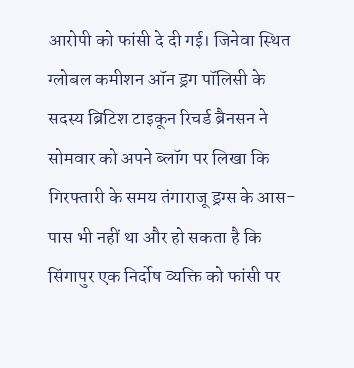आरोपी को फांसी दे दी गई। जिनेवा स्थित ग्लोबल कमीशन ऑन ड्रग पॉलिसी के सदस्य ब्रिटिश टाइकून रिचर्ड ब्रैनसन ने सोमवार को अपने ब्लॉग पर लिखा कि गिरफ्तारी के समय तंगाराजू ड्रग्स के आस-पास भी नहीं था और हो सकता है कि सिंगापुर एक निर्दोष व्यक्ति को फांसी पर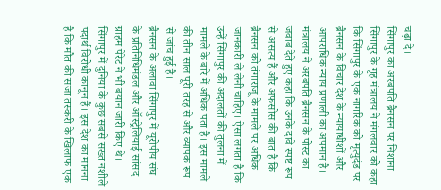चढ़ा दे।
सिंगापुर का अरबपति ब्रैनसन पर निशाना
सिंगापुर के गृह मंत्रालय ने मंगलवार को कहा कि सिंगापुर के एक नागरिक को मृत्युदंड पर ब्रैनसन के विचार देश के न्यायाधीशों और आपराधिक न्याय प्रणाली का अपमान है। मंत्रालय ने अरबपति ब्रैनसन के पोस्ट का जवाब देते हुए कहा कि उनके दावे स्पष्ट रूप से असत्य हैं और अफसोस की बात है कि ब्रैनसन को तंगाराजू के मामले पर अधिक जानकारी ले लेनी चाहिए। ऐसा लगता है कि उन्हें सिंगापुर की अदालतों की तुलना में मामले के बारे में अधिक पता है। इस मामले की तीन साल पूरी तरह से और व्यापक रूप से जांच हुई है।
ब्रैनसन के अलावा सिंगापुर में यूरोपीय संघ के प्रतिनिधिमंडल और ऑस्ट्रेलियाई सांसद ग्राहम पेरेट ने भी बयान जारी किए थे। सिंगापुर में दुनिया के कुछ सबसे सख्त नशीले पदार्थ विरोधी कानून हैं। इस देश का मानना है कि मौत की सजा तस्करी के खिलाफ एक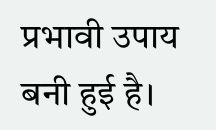प्रभावी उपाय बनी हुई है।